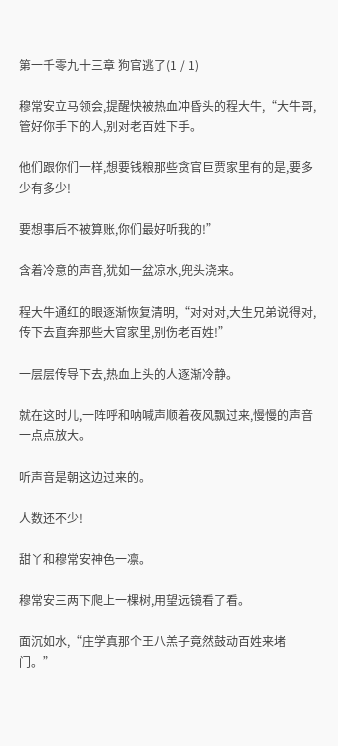第一千零九十三章 狗官逃了(1 / 1)

穆常安立马领会,提醒快被热血冲昏头的程大牛,“大牛哥,管好你手下的人,别对老百姓下手。

他们跟你们一样,想要钱粮那些贪官巨贾家里有的是,要多少有多少!

要想事后不被算账,你们最好听我的!”

含着冷意的声音,犹如一盆凉水,兜头浇来。

程大牛通红的眼逐渐恢复清明,“对对对,大生兄弟说得对,传下去直奔那些大官家里,别伤老百姓!”

一层层传导下去,热血上头的人逐渐冷静。

就在这时儿,一阵呼和呐喊声顺着夜风飘过来,慢慢的声音一点点放大。

听声音是朝这边过来的。

人数还不少!

甜丫和穆常安神色一凛。

穆常安三两下爬上一棵树,用望远镜看了看。

面沉如水,“庄学真那个王八羔子竟然鼓动百姓来堵门。”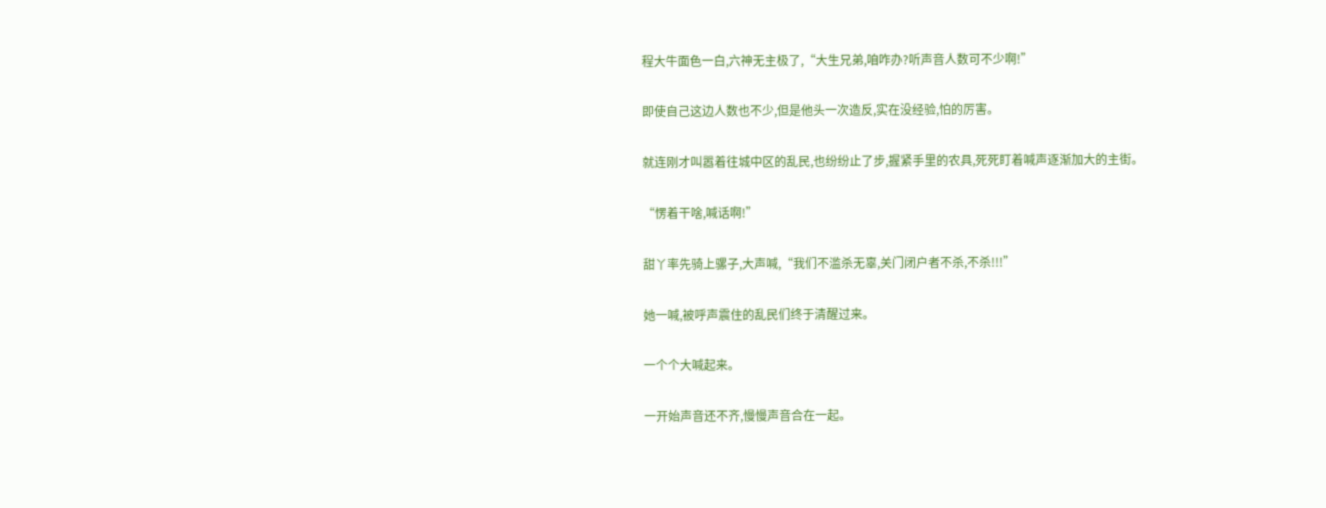程大牛面色一白,六神无主极了,“大生兄弟,咱咋办?听声音人数可不少啊!”

即使自己这边人数也不少,但是他头一次造反,实在没经验,怕的厉害。

就连刚才叫嚣着往城中区的乱民,也纷纷止了步,握紧手里的农具,死死盯着喊声逐渐加大的主街。

“愣着干啥,喊话啊!”

甜丫率先骑上骡子,大声喊,“我们不滥杀无辜,关门闭户者不杀,不杀!!!”

她一喊,被呼声震住的乱民们终于清醒过来。

一个个大喊起来。

一开始声音还不齐,慢慢声音合在一起。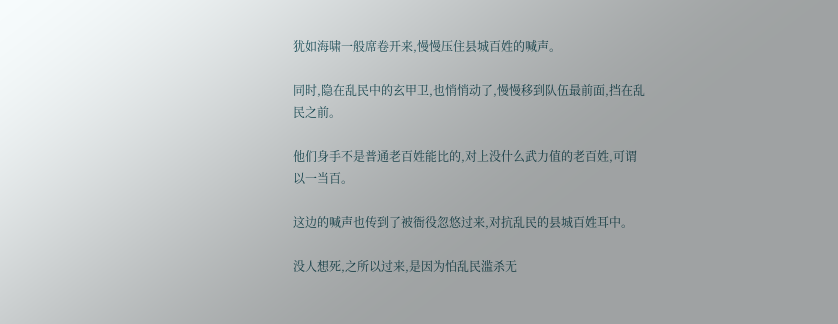犹如海啸一般席卷开来,慢慢压住县城百姓的喊声。

同时,隐在乱民中的玄甲卫,也悄悄动了,慢慢移到队伍最前面,挡在乱民之前。

他们身手不是普通老百姓能比的,对上没什么武力值的老百姓,可谓以一当百。

这边的喊声也传到了被衙役忽悠过来,对抗乱民的县城百姓耳中。

没人想死,之所以过来,是因为怕乱民滥杀无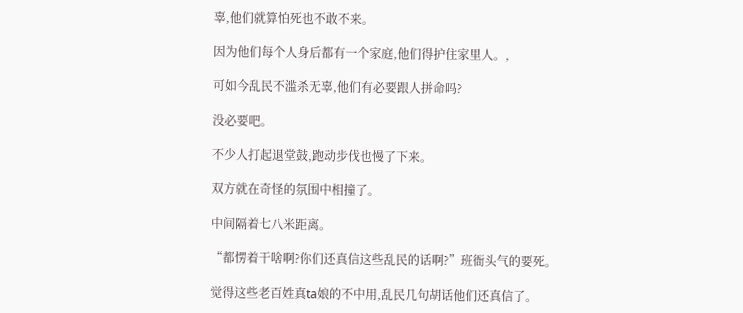辜,他们就算怕死也不敢不来。

因为他们每个人身后都有一个家庭,他们得护住家里人。,

可如今乱民不滥杀无辜,他们有必要跟人拼命吗?

没必要吧。

不少人打起退堂鼓,跑动步伐也慢了下来。

双方就在奇怪的氛围中相撞了。

中间隔着七八米距离。

“都愣着干啥啊?你们还真信这些乱民的话啊?”班衙头气的要死。

觉得这些老百姓真ta娘的不中用,乱民几句胡话他们还真信了。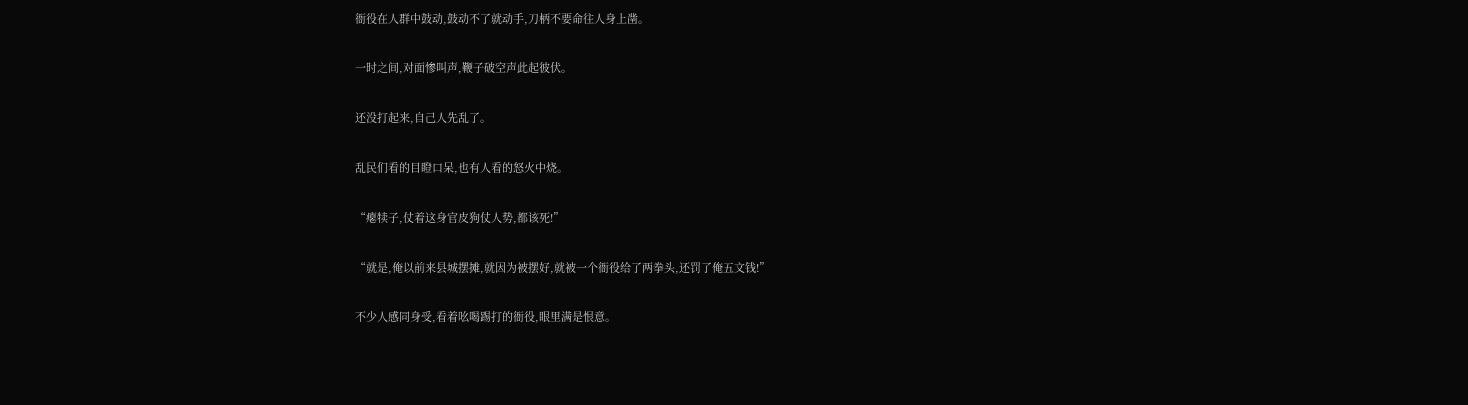衙役在人群中鼓动,鼓动不了就动手,刀柄不要命往人身上凿。

一时之间,对面惨叫声,鞭子破空声此起彼伏。

还没打起来,自己人先乱了。

乱民们看的目瞪口呆,也有人看的怒火中烧。

“瘪犊子,仗着这身官皮狗仗人势,都该死!”

“就是,俺以前来县城摆摊,就因为被摆好,就被一个衙役给了两拳头,还罚了俺五文钱!”

不少人感同身受,看着吆喝踢打的衙役,眼里满是恨意。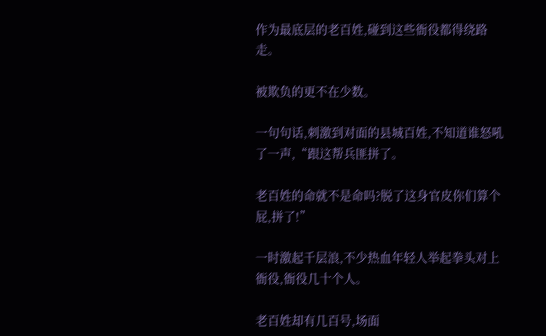作为最底层的老百姓,碰到这些衙役都得绕路走。

被欺负的更不在少数。

一句句话,刺激到对面的县城百姓,不知道谁怒吼了一声,“跟这帮兵匪拼了。

老百姓的命就不是命吗?脱了这身官皮你们算个屁,拼了!”

一时激起千层浪,不少热血年轻人举起拳头对上衙役,衙役几十个人。

老百姓却有几百号,场面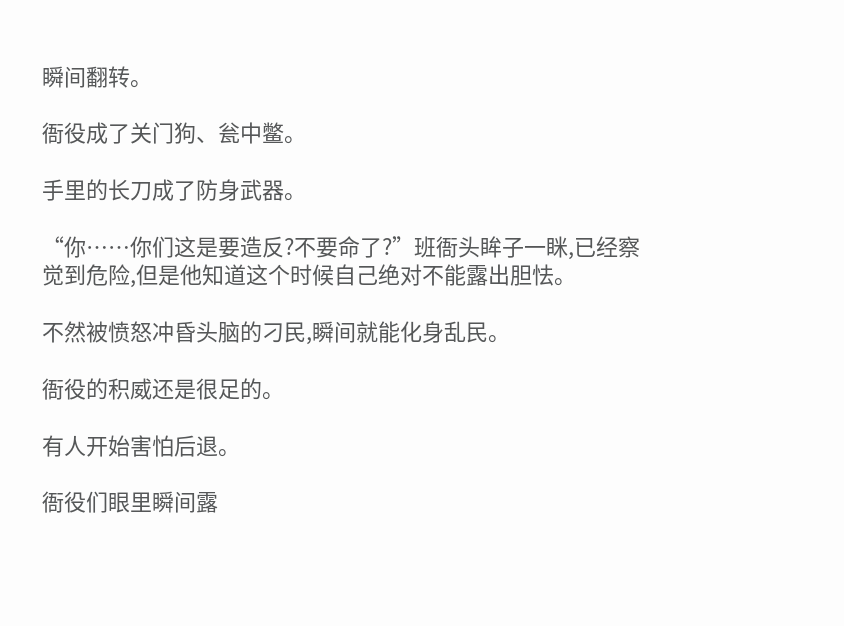瞬间翻转。

衙役成了关门狗、瓮中鳖。

手里的长刀成了防身武器。

“你……你们这是要造反?不要命了?”班衙头眸子一眯,已经察觉到危险,但是他知道这个时候自己绝对不能露出胆怯。

不然被愤怒冲昏头脑的刁民,瞬间就能化身乱民。

衙役的积威还是很足的。

有人开始害怕后退。

衙役们眼里瞬间露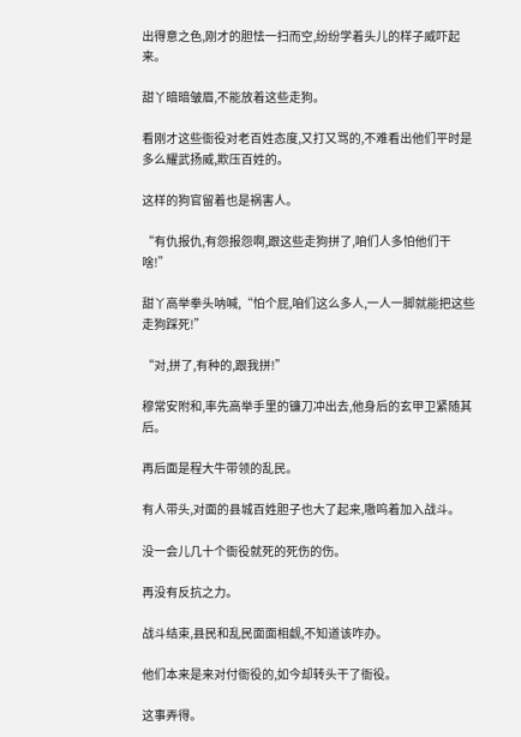出得意之色,刚才的胆怯一扫而空,纷纷学着头儿的样子威吓起来。

甜丫暗暗皱眉,不能放着这些走狗。

看刚才这些衙役对老百姓态度,又打又骂的,不难看出他们平时是多么耀武扬威,欺压百姓的。

这样的狗官留着也是祸害人。

“有仇报仇,有怨报怨啊,跟这些走狗拼了,咱们人多怕他们干啥!”

甜丫高举拳头呐喊,“怕个屁,咱们这么多人,一人一脚就能把这些走狗踩死!”

“对,拼了,有种的,跟我拼!”

穆常安附和,率先高举手里的镰刀冲出去,他身后的玄甲卫紧随其后。

再后面是程大牛带领的乱民。

有人带头,对面的县城百姓胆子也大了起来,嗷呜着加入战斗。

没一会儿几十个衙役就死的死伤的伤。

再没有反抗之力。

战斗结束,县民和乱民面面相觑,不知道该咋办。

他们本来是来对付衙役的,如今却转头干了衙役。

这事弄得。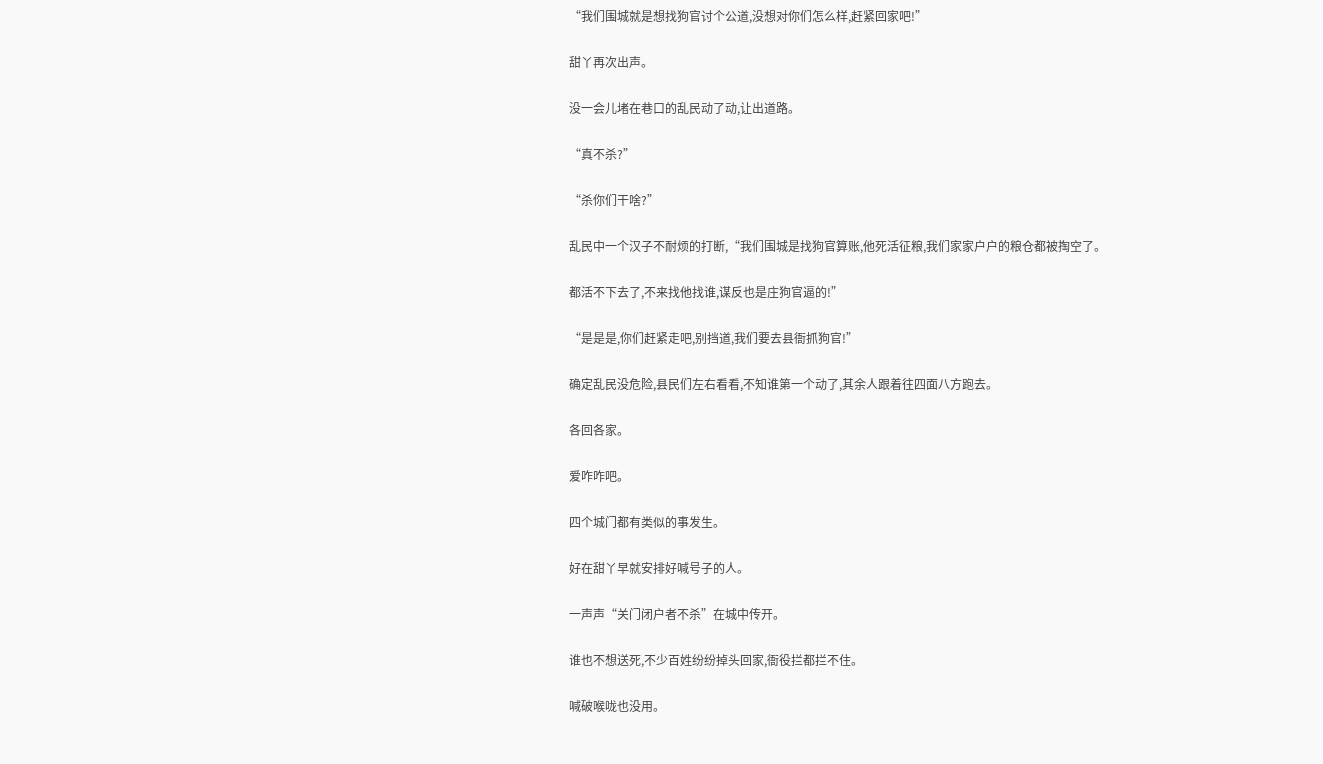“我们围城就是想找狗官讨个公道,没想对你们怎么样,赶紧回家吧!”

甜丫再次出声。

没一会儿堵在巷口的乱民动了动,让出道路。

“真不杀?”

“杀你们干啥?”

乱民中一个汉子不耐烦的打断,“我们围城是找狗官算账,他死活征粮,我们家家户户的粮仓都被掏空了。

都活不下去了,不来找他找谁,谋反也是庄狗官逼的!”

“是是是,你们赶紧走吧,别挡道,我们要去县衙抓狗官!”

确定乱民没危险,县民们左右看看,不知谁第一个动了,其余人跟着往四面八方跑去。

各回各家。

爱咋咋吧。

四个城门都有类似的事发生。

好在甜丫早就安排好喊号子的人。

一声声“关门闭户者不杀”在城中传开。

谁也不想送死,不少百姓纷纷掉头回家,衙役拦都拦不住。

喊破喉咙也没用。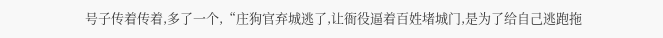号子传着传着,多了一个,“庄狗官弃城逃了,让衙役逼着百姓堵城门,是为了给自己逃跑拖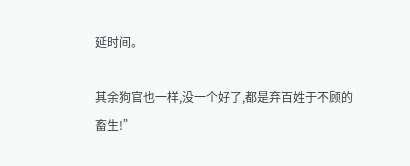延时间。

其余狗官也一样,没一个好了,都是弃百姓于不顾的畜生!”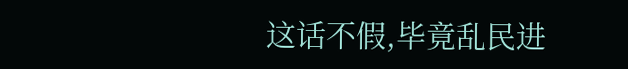这话不假,毕竟乱民进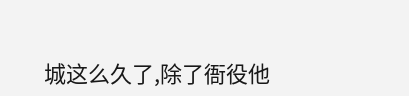城这么久了,除了衙役他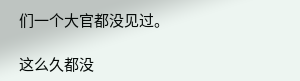们一个大官都没见过。

这么久都没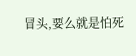冒头,要么就是怕死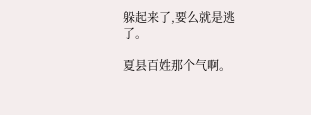躲起来了,要么就是逃了。

夏县百姓那个气啊。